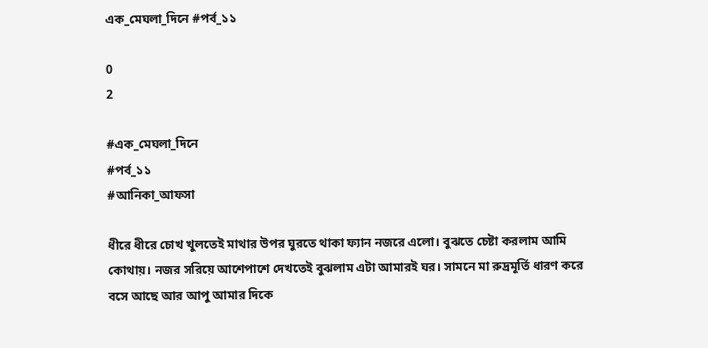এক_মেঘলা_দিনে #পর্ব_১১

0
2

#এক_মেঘলা_দিনে
#পর্ব_১১
#আনিকা_আফসা

ধীরে ধীরে চোখ খুলতেই মাথার উপর ঘুরতে থাকা ফ্যান নজরে এলো। বুঝতে চেষ্টা করলাম আমি কোথায়। নজর সরিয়ে আশেপাশে দেখতেই বুঝলাম এটা আমারই ঘর। সামনে মা রুদ্রমূর্তি ধারণ করে বসে আছে আর আপু আমার দিকে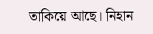তাকিয়ে আছে। নিহান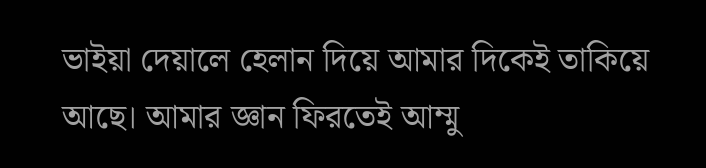ভাইয়া দেয়ালে হেলান দিয়ে আমার দিকেই তাকিয়ে আছে। আমার জ্ঞান ফিরতেই আম্মু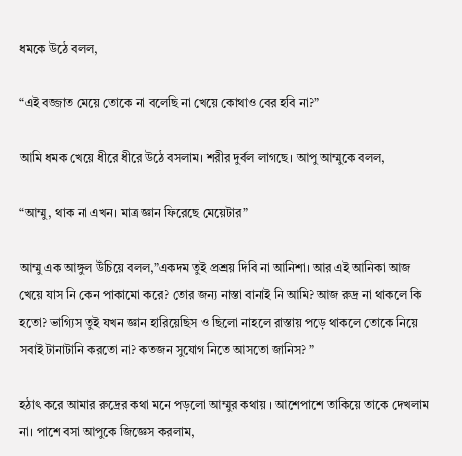ধমকে উঠে বলল,

“এই বজ্জাত মেয়ে তোকে না বলেছি না খেয়ে কোথাও বের হবি না?”

আমি ধমক খেয়ে ধীরে ধীরে উঠে বসলাম। শরীর দুর্বল লাগছে। আপু আম্মুকে বলল,

“আম্মু, থাক না এখন। মাত্র জ্ঞান ফিরেছে মেয়েটার”

আম্মু এক আঙ্গুল উঁচিয়ে বলল,”একদম তুই প্রশ্রয় দিবি না আনিশা। আর এই আনিকা আজ খেয়ে যাস নি কেন পাকামো করে? তোর জন্য নাস্তা বানাই নি আমি? আজ রুদ্র না থাকলে কি হতো? ভাগ্যিস তুই যখন জ্ঞান হারিয়েছিস ও ছিলো নাহলে রাস্তায় পড়ে থাকলে তোকে নিয়ে সবাই টানাটানি করতো না? কতজন সুযোগ নিতে আসতো জানিস? ”

হঠাৎ করে আমার রুদ্রের কথা মনে পড়লো আম্মুর কথায় । আশেপাশে তাকিয়ে তাকে দেখলাম না। পাশে বসা আপুকে জিজ্ঞেস করলাম,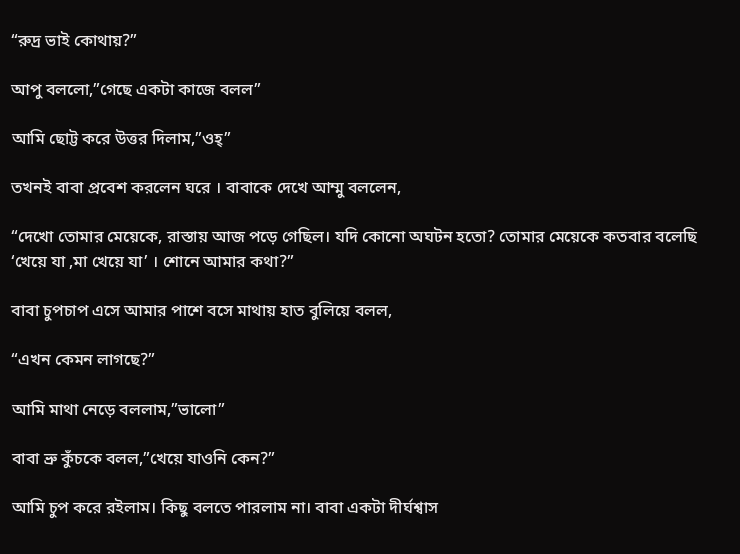“রুদ্র ভাই কোথায়?”

আপু বললো,”গেছে একটা কাজে বলল”

আমি ছোট্ট করে উত্তর দিলাম,”ওহ্”

তখনই বাবা প্রবেশ করলেন ঘরে । বাবাকে দেখে আম্মু বললেন,

“দেখো তোমার মেয়েকে, রাস্তায় আজ পড়ে গেছিল। যদি কোনো অঘটন হতো? তোমার মেয়েকে কতবার বলেছি ‘খেয়ে যা ,মা খেয়ে যা’ । শোনে আমার কথা?”

বাবা চুপচাপ এসে আমার পাশে বসে মাথায় হাত বুলিয়ে বলল,

“এখন কেমন লাগছে?”

আমি মাথা নেড়ে বললাম,”ভালো”

বাবা ভ্রু কুঁচকে বলল,”খেয়ে যাওনি কেন?”

আমি চুপ করে রইলাম। কিছু বলতে পারলাম না। বাবা একটা দীর্ঘশ্বাস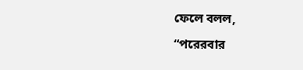ফেলে বলল,

“পরেরবার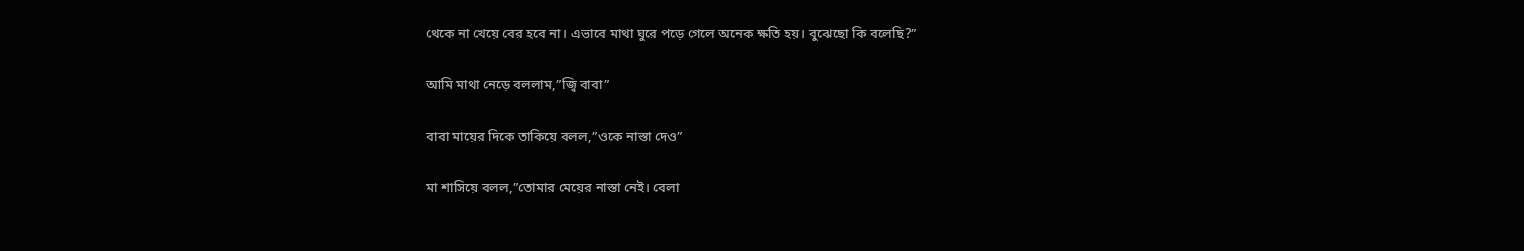থেকে না খেয়ে বের হবে না। এভাবে মাথা ঘুরে পড়ে গেলে অনেক ক্ষতি হয়। বুঝেছো কি বলেছি?”

আমি মাথা নেড়ে বললাম,”জ্বি বাবা”

বাবা মায়ের দিকে তাকিয়ে বলল,”ওকে নাস্তা দেও”

মা শাসিয়ে বলল,”তোমার মেয়ের নাস্তা নেই। বেলা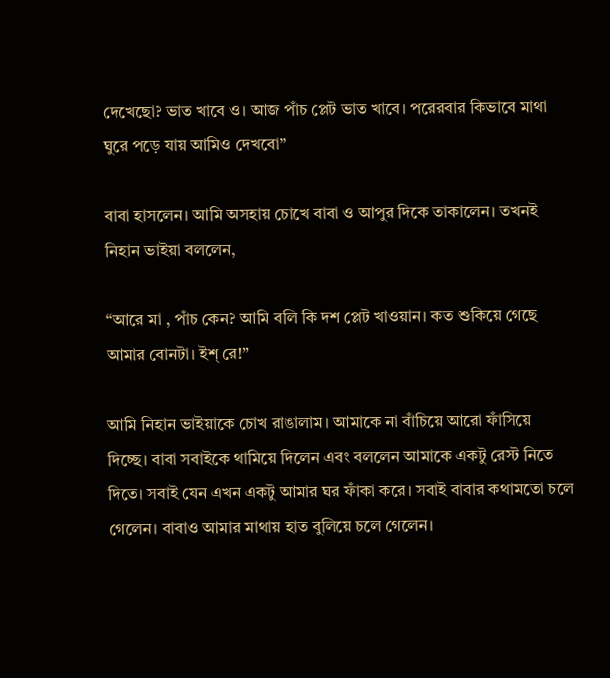দেখেছো? ভাত খাবে ও। আজ পাঁচ প্লেট ভাত খাবে। পরেরবার কিভাবে মাথা ঘুরে পড়ে যায় আমিও দেখবো”

বাবা হাসলেন। আমি অসহায় চোখে বাবা ও আপুর দিকে তাকালেন। তখনই নিহান ভাইয়া বললেন,

“আরে মা , পাঁচ কেন? আমি বলি কি দশ প্লেট খাওয়ান। কত শুকিয়ে গেছে আমার বোনটা। ইশ্ রে!”

আমি নিহান ভাইয়াকে চোখ রাঙালাম। আমাকে না বাঁচিয়ে আরো ফাঁসিয়ে দিচ্ছে। বাবা সবাইকে থামিয়ে দিলেন এবং বললেন আমাকে একটু রেস্ট নিতে দিতে। সবাই যেন এখন একটু আমার ঘর ফাঁকা করে। সবাই বাবার কথামতো চলে গেলেন। বাবাও আমার মাথায় হাত বুলিয়ে চলে গেলেন।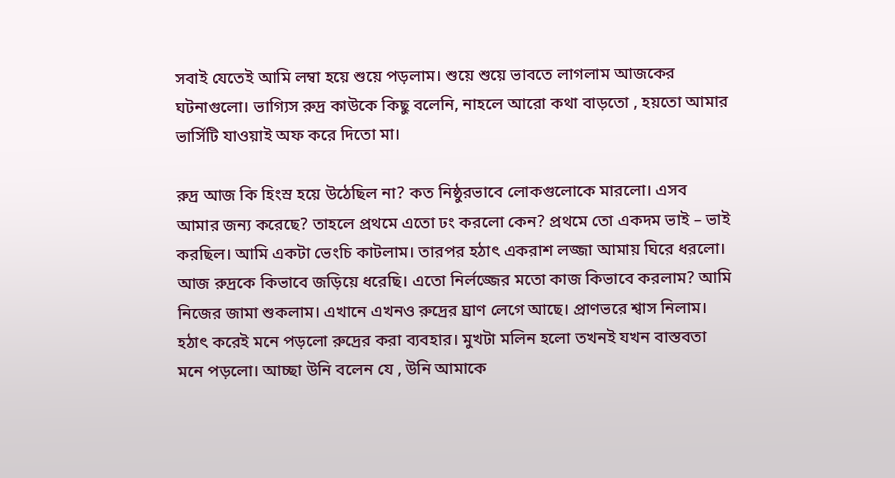সবাই যেতেই আমি লম্বা হয়ে শুয়ে পড়লাম। শুয়ে শুয়ে ভাবতে লাগলাম আজকের ঘটনাগুলো। ভাগ্যিস রুদ্র কাউকে কিছু বলেনি, নাহলে আরো কথা বাড়তো , হয়তো আমার ভার্সিটি যাওয়াই অফ করে দিতো মা।

রুদ্র আজ কি হিংস্র হয়ে উঠেছিল না? কত নিষ্ঠুরভাবে লোকগুলোকে মারলো। এসব আমার জন্য করেছে? তাহলে প্রথমে এতো ঢং করলো কেন? প্রথমে তো একদম ভাই – ভাই করছিল। আমি একটা ভেংচি কাটলাম। তারপর হঠাৎ একরাশ লজ্জা আমায় ঘিরে ধরলো। আজ রুদ্রকে কিভাবে জড়িয়ে ধরেছি। এতো নির্লজ্জের মতো কাজ কিভাবে করলাম? আমি নিজের জামা শুকলাম। এখানে এখনও রুদ্রের ঘ্রাণ লেগে আছে। প্রাণভরে শ্বাস নিলাম। হঠাৎ করেই মনে পড়লো রুদ্রের করা ব্যবহার। মুখটা মলিন হলো তখনই যখন বাস্তবতা মনে পড়লো। আচ্ছা উনি বলেন যে , উনি আমাকে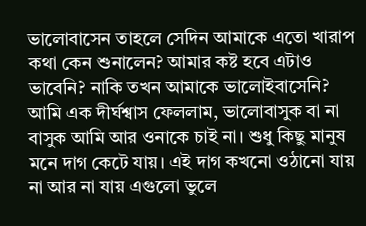ভালোবাসেন তাহলে সেদিন আমাকে এতো খারাপ কথা কেন শুনালেন? আমার কষ্ট হবে এটাও ভাবেনি? নাকি তখন আমাকে ভালোইবাসেনি? আমি এক দীর্ঘশ্বাস ফেললাম, ভালোবাসুক বা না বাসুক আমি আর ওনাকে চাই না। শুধু কিছু মানুষ মনে দাগ কেটে যায়। এই দাগ কখনো ওঠানো যায় না আর না যায় এগুলো ভুলে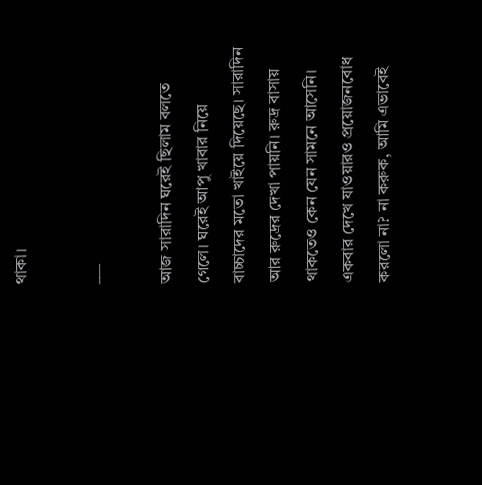থাকা।

___

আজ সারাদিন ঘরেই ছিলাম বলতে গেলে। ঘরেই আপু খাবার নিয়ে বাচ্চাদের মতো খাইয়ে দিয়েছে। সারাদিন আর রুদ্রের দেখা পায়নি। রুদ্র বাসায় থাকতেও কেন যেন সামনে আসেনি। একবার দেখে যাওয়ারও প্রয়োজনবোধ করলো না? না করুক, আমি এভাবেই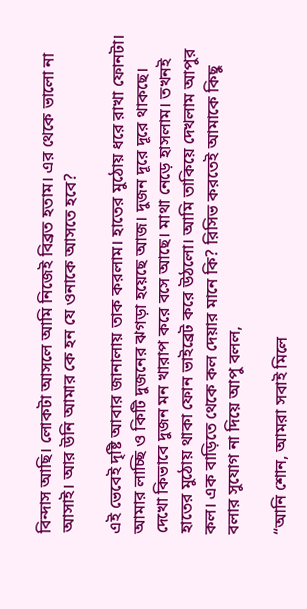বিন্দাস আছি। লোকটা আসলে আমি নিজেই বিব্রত হতাম। এর থেকে ভালো না আসাই। আর উনি আমার কে হন যে ওনাকে আসতে হবে?

এই ভেবেই দৃষ্টি আবার জানালায় তাক করলাম। হাতের মুঠোয় ধরে রাখা ফোনটা। আমার লাচ্ছি ও কিটি দুজনের ঝগড়া হয়েছে আজ। দুজন দূরে দূরে থাকছে। দেখো কিভাবে দুজন মন খারাপ করে বসে আছে। মাথা নেড়ে হাসলাম। তখনই হাতের মুঠোয় থাকা ফোন ভাইব্রেট করে উঠলো। আমি তাকিয়ে দেখলাম আপুর কল। এক বাড়িতে থেকে কল দেয়ার মানে কি? রিসিভ করতেই আমাকে কিছু বলার সুযোগ না দিয়ে আপু বলল,

“আনি শোন, আমরা সবাই মিলে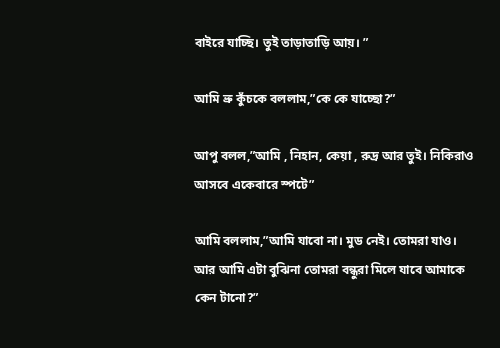বাইরে যাচ্ছি। তুই তাড়াতাড়ি আয়। ”

আমি ভ্রু কুঁচকে বললাম,”কে কে যাচ্ছো?”

আপু বলল,”আমি , নিহান, কেয়া , রুদ্র আর তুই। নিকিরাও আসবে একেবারে স্পটে”

আমি বললাম,”আমি যাবো না। মুড নেই। তোমরা যাও। আর আমি এটা বুঝিনা তোমরা বন্ধুরা মিলে যাবে আমাকে কেন টানো?”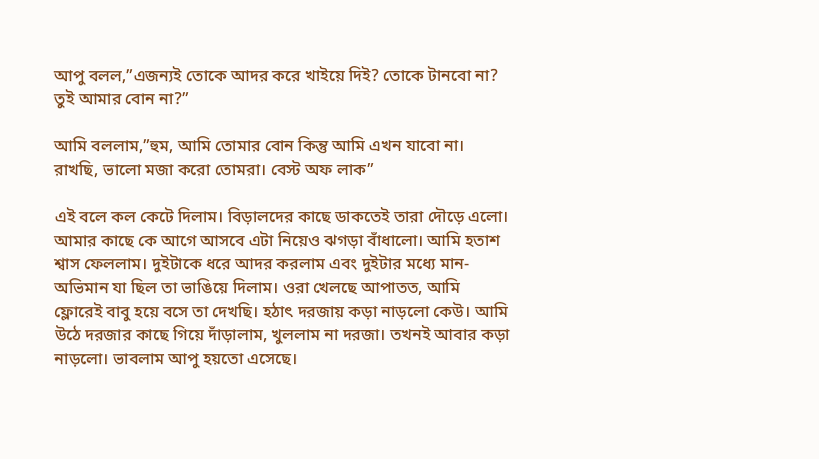আপু বলল,”এজন্যই তোকে আদর করে খাইয়ে দিই? তোকে টানবো না? তুই আমার বোন না?”

আমি বললাম,”হুম, আমি তোমার বোন কিন্তু আমি এখন যাবো না। রাখছি, ভালো মজা করো তোমরা। বেস্ট অফ লাক”

এই বলে কল কেটে দিলাম। বিড়ালদের কাছে ডাকতেই তারা দৌড়ে এলো। আমার কাছে কে আগে আসবে এটা নিয়েও ঝগড়া বাঁধালো। আমি হতাশ শ্বাস ফেললাম। দুইটাকে ধরে আদর করলাম এবং দুইটার মধ্যে মান-অভিমান যা ছিল তা ভাঙিয়ে দিলাম। ওরা খেলছে আপাতত, আমি ফ্লোরেই বাবু হয়ে বসে তা দেখছি। হঠাৎ দরজায় কড়া নাড়লো কেউ। আমি উঠে দরজার কাছে গিয়ে দাঁড়ালাম, খুললাম না দরজা। তখনই আবার কড়া নাড়লো। ভাবলাম আপু হয়তো এসেছে।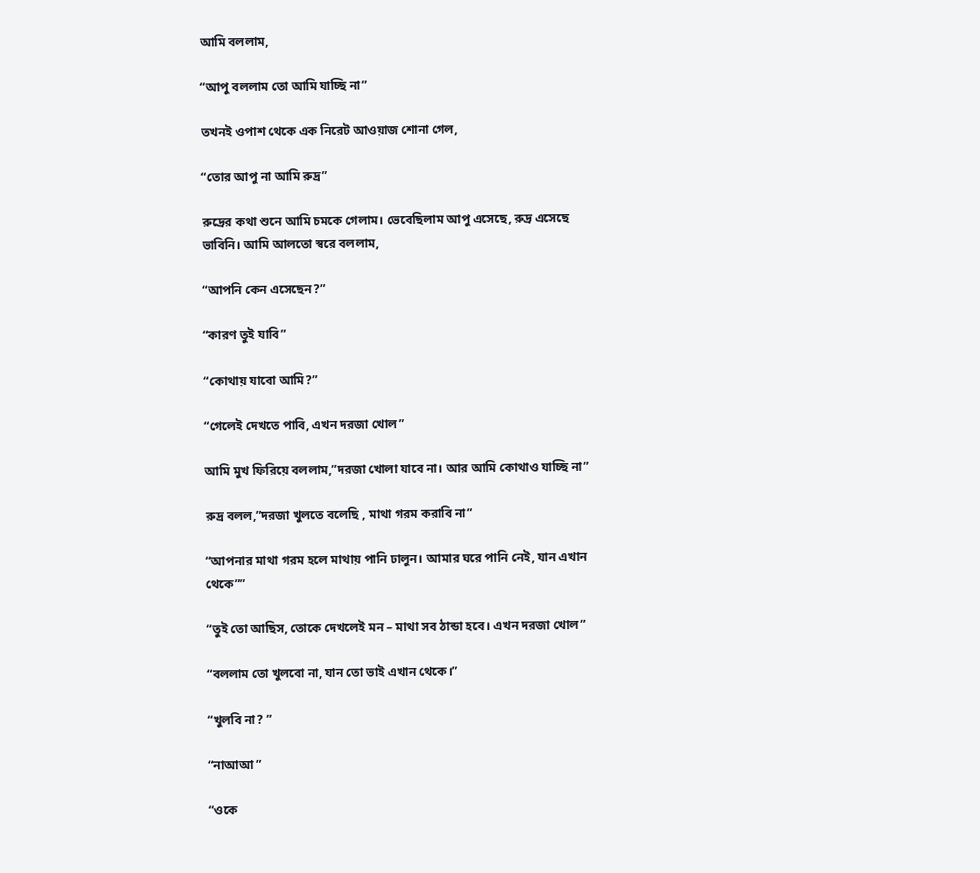আমি বললাম,

“আপু বললাম তো আমি যাচ্ছি না”

তখনই ওপাশ থেকে এক নিরেট আওয়াজ শোনা গেল,

“তোর আপু না আমি রুদ্র”

রুদ্রের কথা শুনে আমি চমকে গেলাম। ভেবেছিলাম আপু এসেছে, রুদ্র এসেছে ভাবিনি। আমি আলতো স্বরে বললাম,

“আপনি কেন এসেছেন?”

“কারণ তুই যাবি”

“কোথায় যাবো আমি?”

“গেলেই দেখতে পাবি, এখন দরজা খোল”

আমি মুখ ফিরিয়ে বললাম,”দরজা খোলা যাবে না। আর আমি কোথাও যাচ্ছি না”

রুদ্র বলল,”দরজা খুলতে বলেছি , মাথা গরম করাবি না”

“আপনার মাথা গরম হলে মাথায় পানি ঢালুন। আমার ঘরে পানি নেই, যান এখান থেকে””

“তুই তো আছিস, তোকে দেখলেই মন – মাথা সব ঠান্ডা হবে। এখন দরজা খোল”

“বললাম তো খুলবো না, যান তো ভাই এখান থেকে।”

“খুলবি না? ”

“নাআআ ”

“ওকে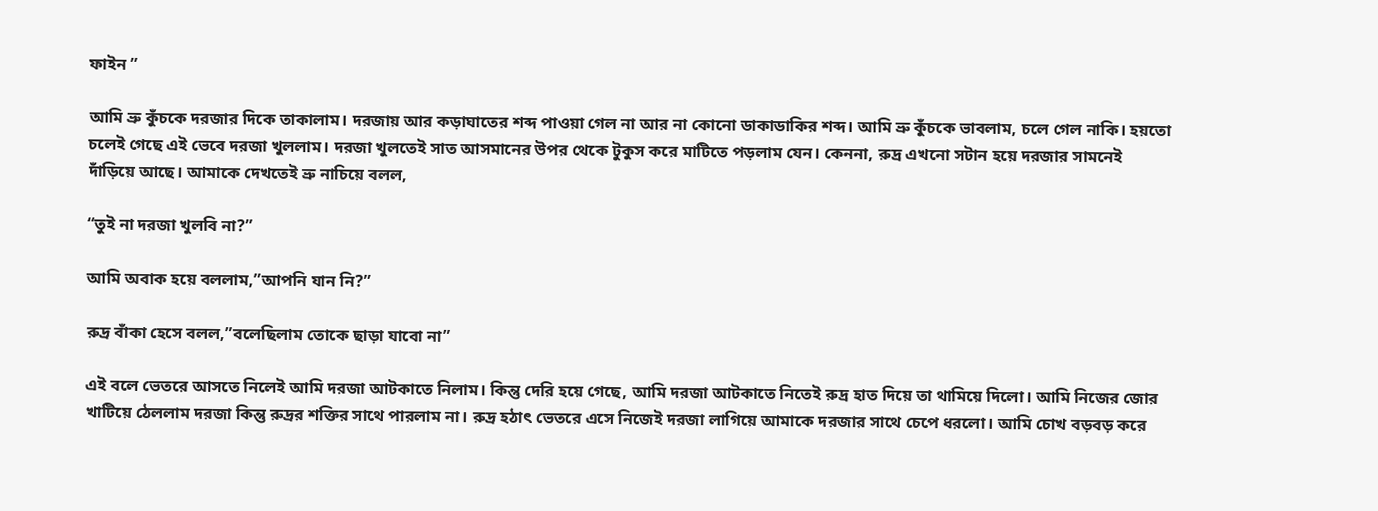ফাইন ”

আমি ভ্রু কুঁচকে দরজার দিকে তাকালাম। দরজায় আর কড়াঘাতের শব্দ পাওয়া গেল না আর না কোনো ডাকাডাকির শব্দ। আমি ভ্রু কুঁচকে ভাবলাম, চলে গেল নাকি। হয়তো চলেই গেছে এই ভেবে দরজা খুললাম। দরজা খুলতেই সাত আসমানের উপর থেকে টুকুস করে মাটিতে পড়লাম যেন। কেননা, রুদ্র এখনো সটান হয়ে দরজার সামনেই দাঁড়িয়ে আছে। আমাকে দেখতেই ভ্রু নাচিয়ে বলল,

“তুই না দরজা খুলবি না?”

আমি অবাক হয়ে বললাম,”আপনি যান নি?”

রুদ্র বাঁকা হেসে বলল,”বলেছিলাম তোকে ছাড়া যাবো না”

এই বলে ভেতরে আসতে নিলেই আমি দরজা আটকাতে নিলাম। কিন্তু দেরি হয়ে গেছে, আমি দরজা আটকাতে নিতেই রুদ্র হাত দিয়ে তা থামিয়ে দিলো। আমি নিজের জোর খাটিয়ে ঠেললাম দরজা কিন্তু রুদ্রর শক্তির সাথে পারলাম না। রুদ্র হঠাৎ ভেতরে এসে নিজেই দরজা লাগিয়ে আমাকে দরজার সাথে চেপে ধরলো। আমি চোখ বড়বড় করে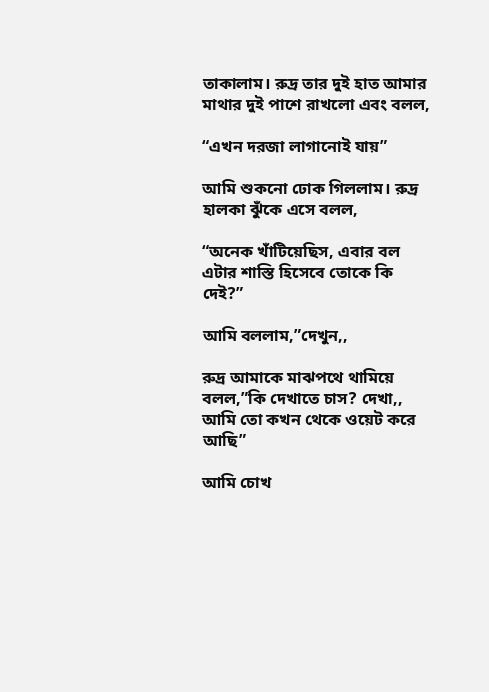তাকালাম। রুদ্র তার দুই হাত আমার মাথার দুই পাশে রাখলো এবং বলল,

“এখন দরজা লাগানোই যায়”

আমি শুকনো ঢোক গিললাম। রুদ্র হালকা ঝুঁকে এসে বলল,

“অনেক খাঁটিয়েছিস, এবার বল এটার শাস্তি হিসেবে তোকে কি দেই?”

আমি বললাম,”দেখুন,,

রুদ্র আমাকে মাঝপথে থামিয়ে বলল,”কি দেখাতে চাস? দেখা,, আমি তো কখন থেকে ওয়েট করে আছি”

আমি চোখ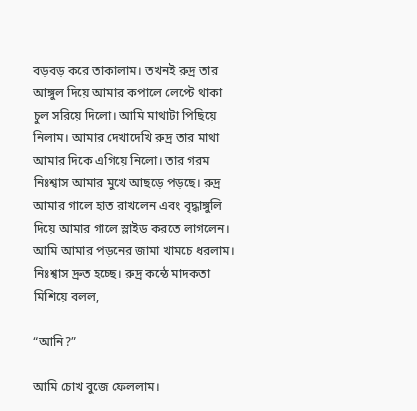বড়বড় করে তাকালাম। তখনই রুদ্র তার আঙ্গুল দিয়ে আমার কপালে লেপ্টে থাকা চুল সরিয়ে দিলো। আমি মাথাটা পিছিয়ে নিলাম। আমার দেখাদেখি রুদ্র তার মাথা আমার দিকে এগিয়ে নিলো। তার গরম নিঃশ্বাস আমার মুখে আছড়ে পড়ছে। রুদ্র আমার গালে হাত রাখলেন এবং বৃদ্ধাঙ্গুলি দিয়ে আমার গালে স্লাইড করতে লাগলেন। আমি আমার পড়নের জামা খামচে ধরলাম। নিঃশ্বাস দ্রুত হচ্ছে। রুদ্র কন্ঠে মাদকতা মিশিয়ে বলল,

“আনি?”

আমি চোখ বুজে ফেললাম।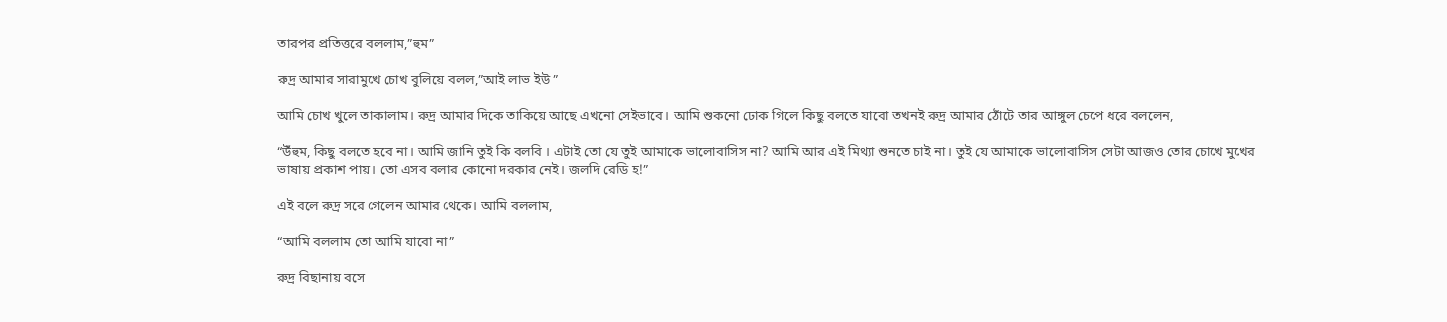তারপর প্রতিত্তরে বললাম,”হুম”

রুদ্র আমার সারামুখে চোখ বুলিয়ে বলল,”আই লাভ ইউ ”

আমি চোখ খুলে তাকালাম। রুদ্র আমার দিকে তাকিয়ে আছে এখনো সেইভাবে। আমি শুকনো ঢোক গিলে কিছু বলতে যাবো তখনই রুদ্র আমার ঠোঁটে তার আঙ্গুল চেপে ধরে বললেন,

“উঁহুম, কিছু বলতে হবে না। আমি জানি তুই কি বলবি । এটাই তো যে তুই আমাকে ভালোবাসিস না? আমি আর এই মিথ্যা শুনতে চাই না। তুই যে আমাকে ভালোবাসিস সেটা আজও তোর চোখে মুখের ভাষায় প্রকাশ পায়। তো এসব বলার কোনো দরকার নেই। জলদি রেডি হ!”

এই বলে রুদ্র সরে গেলেন আমার থেকে। আমি বললাম,

“আমি বললাম তো আমি যাবো না”

রুদ্র বিছানায় বসে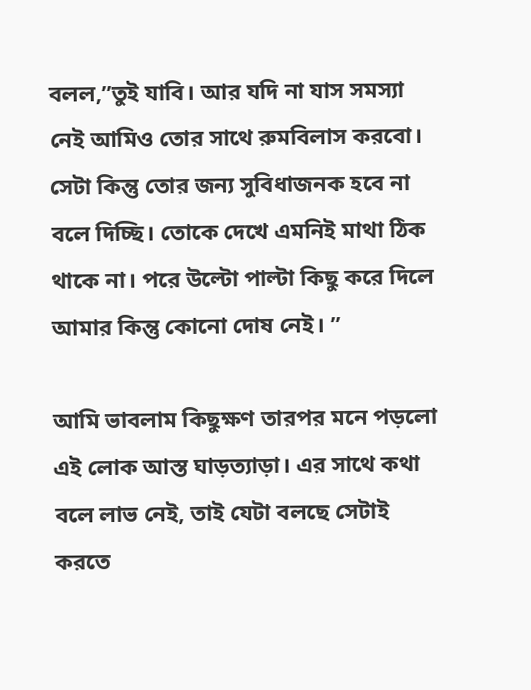বলল,”তুই যাবি। আর যদি না যাস সমস্যা নেই আমিও তোর সাথে রুমবিলাস করবো। সেটা কিন্তু তোর জন্য সুবিধাজনক হবে না বলে দিচ্ছি। তোকে দেখে এমনিই মাথা ঠিক থাকে না। পরে উল্টো পাল্টা কিছু করে দিলে আমার কিন্তু কোনো দোষ নেই। ”

আমি ভাবলাম কিছুক্ষণ তারপর মনে পড়লো এই লোক আস্ত ঘাড়ত্যাড়া। এর সাথে কথা বলে লাভ নেই, তাই যেটা বলছে সেটাই করতে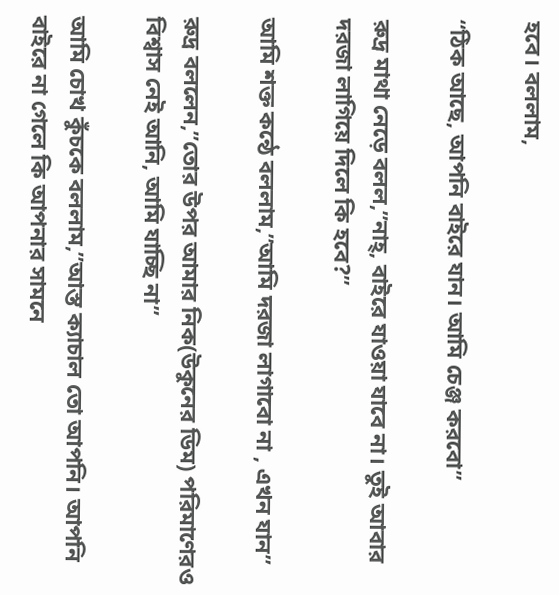হবে। বললাম,

“ঠিক আছে, আপনি বাইরে যান। আমি চেঞ্জ করবো”

রুদ্র মাথা নেড়ে বলল,”নাহ্, বাইরে যাওয়া যাবে না। তুই আবার দরজা লাগিয়ে দিলে কি হবে?”

আমি শক্ত কন্ঠে বললাম,”আমি দরজা লাগাবো না , এখন যান”

রুদ্র বললেন,”তোর উপর আমার নিক(উকুনের ডিম) পরিমাণেরও বিশ্বাস নেই আনি, আমি যাচ্ছি না”

আমি চোখ কুঁচকে বললাম,”আস্ত ক্যাচাল তো আপনি। আপনি বাইরে না গেলে কি আপনার সামনে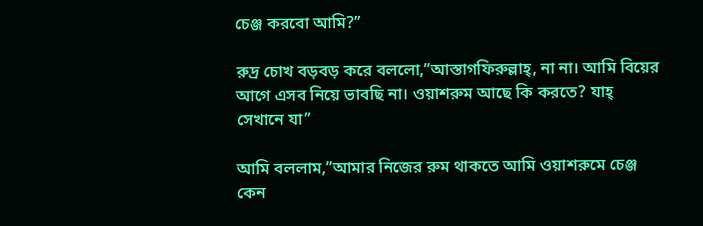চেঞ্জ করবো আমি?”

রুদ্র চোখ বড়বড় করে বললো,”আস্তাগফিরুল্লাহ্, না না। আমি বিয়ের আগে এসব নিয়ে ভাবছি না। ওয়াশরুম আছে কি করতে? যাহ্ সেখানে যা”

আমি বললাম,”আমার নিজের রুম থাকতে আমি ওয়াশরুমে চেঞ্জ কেন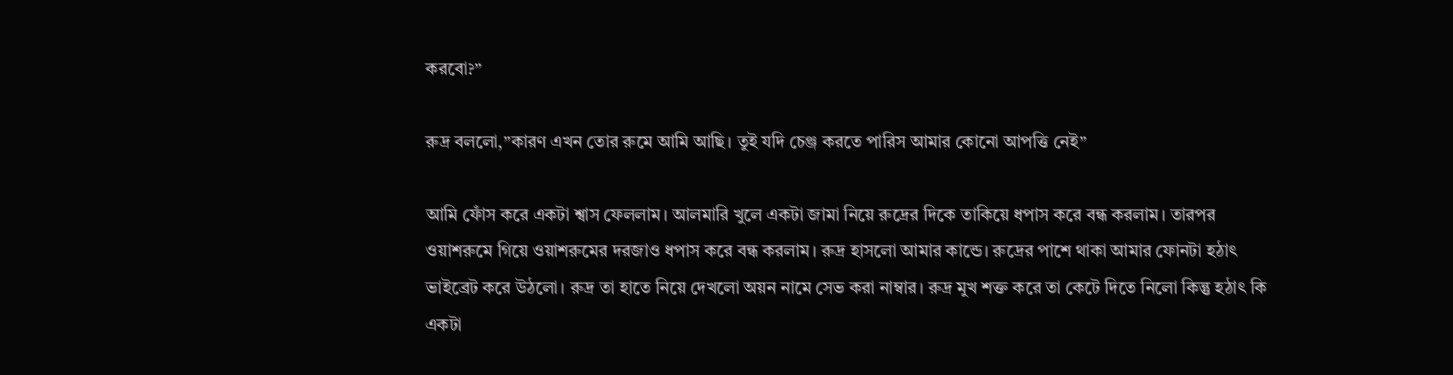করবো?”

রুদ্র বললো,”কারণ এখন তোর রুমে আমি আছি। তুই যদি চেঞ্জ করতে পারিস আমার কোনো আপত্তি নেই”

আমি ফোঁস করে একটা শ্বাস ফেললাম। আলমারি খুলে একটা জামা নিয়ে রুদ্রের দিকে তাকিয়ে ধপাস করে বন্ধ করলাম। তারপর ওয়াশরুমে গিয়ে ওয়াশরুমের দরজাও ধপাস করে বন্ধ করলাম। রুদ্র হাসলো আমার কান্ডে। রুদ্রের পাশে থাকা আমার ফোনটা হঠাৎ ভাইব্রেট করে উঠলো। রুদ্র তা হাতে নিয়ে দেখলো অয়ন নামে সেভ করা নাম্বার। রুদ্র মুখ শক্ত করে তা কেটে দিতে নিলো কিন্তু হঠাৎ কি একটা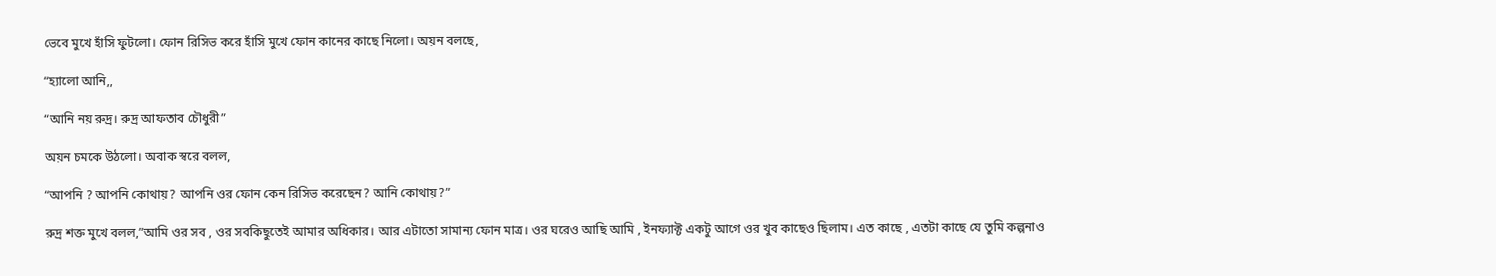ভেবে মুখে হাঁসি ফুটলো। ফোন রিসিভ করে হাঁসি মুখে ফোন কানের কাছে নিলো। অয়ন বলছে,

“হ্যালো আনি,,

“আনি নয় রুদ্র। রুদ্র আফতাব চৌধুরী”

অয়ন চমকে উঠলো। অবাক স্বরে বলল,

“আপনি ? আপনি কোথায়? আপনি ওর ফোন কেন রিসিভ করেছেন? আনি কোথায়?”

রুদ্র শক্ত মুখে বলল,”আমি ওর সব , ওর সবকিছুতেই আমার অধিকার। আর এটাতো সামান্য ফোন মাত্র। ওর ঘরেও আছি আমি , ইনফ্যাক্ট একটু আগে ওর খুব কাছেও ছিলাম। এত কাছে , এতটা কাছে যে তুমি কল্পনাও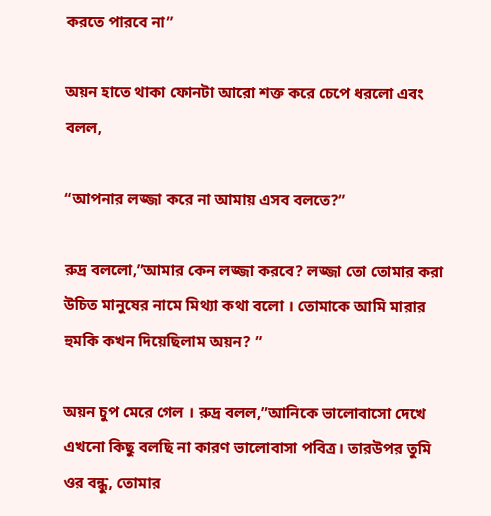করতে পারবে না”

অয়ন হাতে থাকা ফোনটা আরো শক্ত করে চেপে ধরলো এবং বলল,

“আপনার লজ্জা করে না আমায় এসব বলতে?”

রুদ্র বললো,”আমার কেন লজ্জা করবে? লজ্জা তো তোমার করা উচিত মানুষের নামে মিথ্যা কথা বলো । তোমাকে আমি মারার হুমকি কখন দিয়েছিলাম অয়ন? ”

অয়ন চুপ মেরে গেল । রুদ্র বলল,”আনিকে ভালোবাসো দেখে এখনো কিছু বলছি না কারণ ভালোবাসা পবিত্র। তারউপর তুমি ওর বন্ধু, তোমার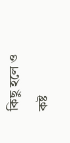কিছু হলে ও কষ্ট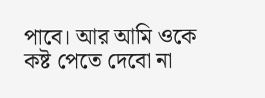পাবে। আর আমি ওকে কষ্ট পেতে দেবো না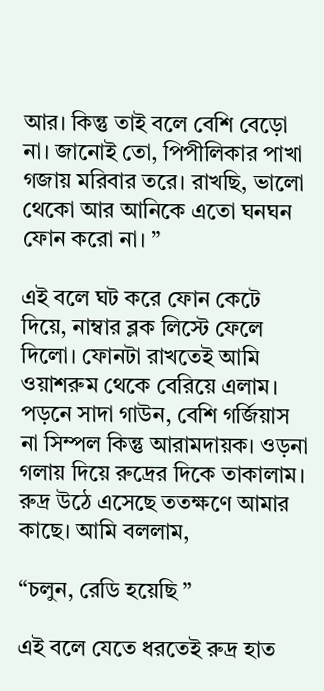আর। কিন্তু তাই বলে বেশি বেড়ো না। জানোই তো, পিপীলিকার পাখা গজায় মরিবার তরে। রাখছি, ভালো থেকো আর আনিকে এতো ঘনঘন ফোন করো না। ”

এই বলে ঘট করে ফোন কেটে দিয়ে, নাম্বার ব্লক লিস্টে ফেলে দিলো। ফোনটা রাখতেই আমি ওয়াশরুম থেকে বেরিয়ে এলাম। পড়নে সাদা গাউন, বেশি গর্জিয়াস না সিম্পল কিন্তু আরামদায়ক। ওড়না গলায় দিয়ে রুদ্রের দিকে তাকালাম। রুদ্র উঠে এসেছে ততক্ষণে আমার কাছে। আমি বললাম,

“চলুন, রেডি হয়েছি ”

এই বলে যেতে ধরতেই রুদ্র হাত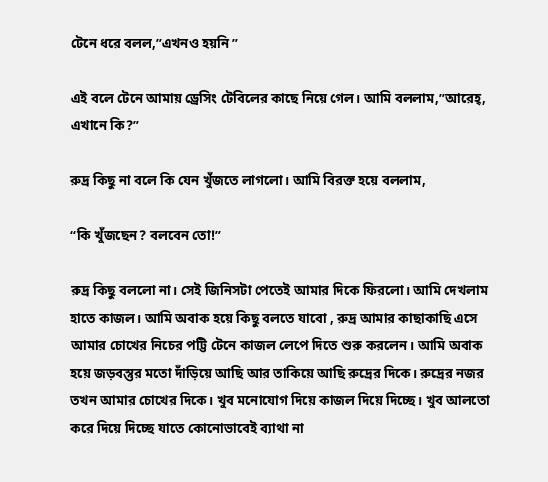টেনে ধরে বলল,”এখনও হয়নি ”

এই বলে টেনে আমায় ড্রেসিং টেবিলের কাছে নিয়ে গেল। আমি বললাম,”আরেহ্, এখানে কি?”

রুদ্র কিছু না বলে কি যেন খুঁজতে লাগলো। আমি বিরক্ত হয়ে বললাম,

“কি খুঁজছেন? বলবেন তো!”

রুদ্র কিছু বললো না। সেই জিনিসটা পেতেই আমার দিকে ফিরলো। আমি দেখলাম হাতে কাজল। আমি অবাক হয়ে কিছু বলতে যাবো , রুদ্র আমার কাছাকাছি এসে আমার চোখের নিচের পট্টি টেনে কাজল লেপে দিতে শুরু করলেন। আমি অবাক হয়ে জড়বস্তুর মতো দাঁড়িয়ে আছি আর তাকিয়ে আছি রুদ্রের দিকে। রুদ্রের নজর তখন আমার চোখের দিকে। খুব মনোযোগ দিয়ে কাজল দিয়ে দিচ্ছে। খুব আলতো করে দিয়ে দিচ্ছে যাতে কোনোভাবেই ব্যাথা না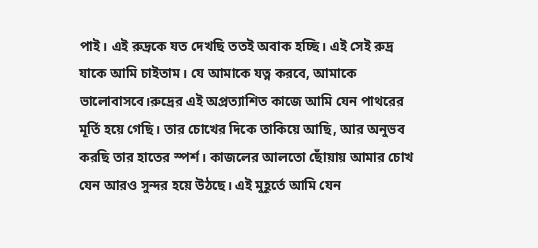পাই। এই রুদ্রকে যত দেখছি ততই অবাক হচ্ছি। এই সেই রুদ্র যাকে আমি চাইতাম। যে আমাকে যত্ন করবে, আমাকে ভালোবাসবে।রুদ্রের এই অপ্রত্যাশিত কাজে আমি যেন পাথরের মূর্তি হয়ে গেছি। তার চোখের দিকে তাকিয়ে আছি, আর অনুভব করছি তার হাতের স্পর্শ। কাজলের আলতো ছোঁয়ায় আমার চোখ যেন আরও সুন্দর হয়ে উঠছে। এই মুহূর্তে আমি যেন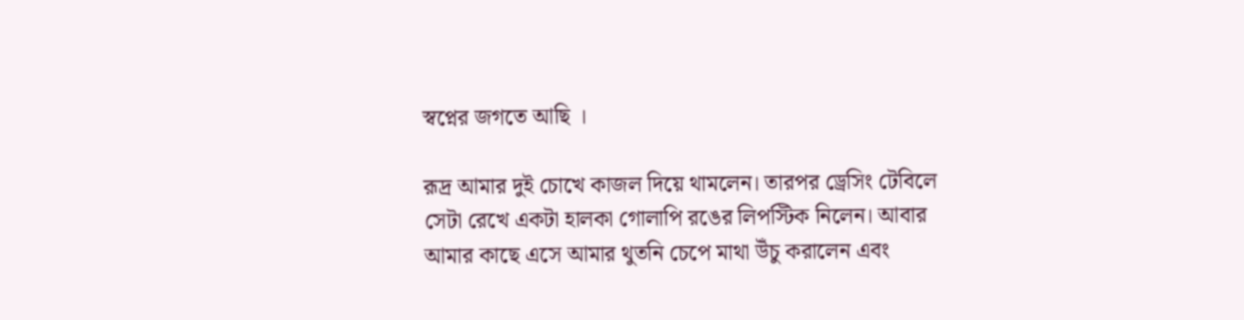স্বপ্নের জগতে আছি ।

রূদ্র আমার দুই চোখে কাজল দিয়ে থামলেন। তারপর ড্রেসিং টেবিলে সেটা রেখে একটা হালকা গোলাপি রঙের লিপস্টিক নিলেন। আবার আমার কাছে এসে আমার থুতনি চেপে মাথা উঁচু করালেন এবং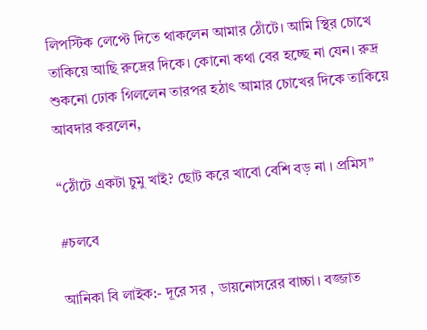লিপস্টিক লেপ্টে দিতে থাকলেন আমার ঠোঁটে। আমি স্থির চোখে তাকিয়ে আছি রুদ্রের দিকে। কোনো কথা বের হচ্ছে না যেন। রুদ্র শুকনো ঢোক গিললেন তারপর হঠাৎ আমার চোখের দিকে তাকিয়ে আবদার করলেন,

“ঠোঁটে একটা চুমু খাই? ছোট করে খাবো বেশি বড় না । প্রমিস”

#চলবে

আনিকা বি লাইক:- দূরে সর , ডায়নোসরের বাচ্চা। বজ্জাত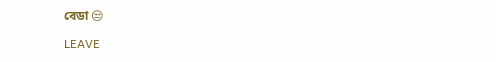বেডা 😒

LEAVE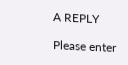A REPLY

Please enter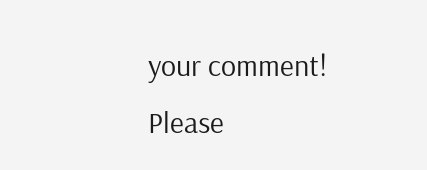your comment!
Please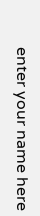enter your name here